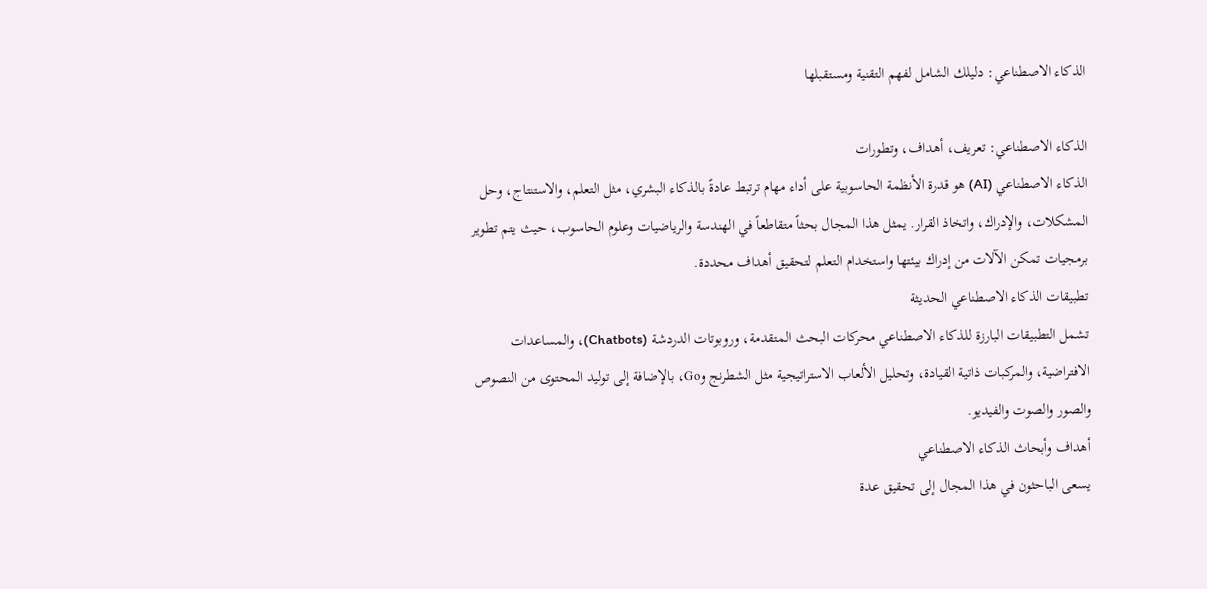الذكاء الاصطناعي: دليلك الشامل لفهم التقنية ومستقبلها

الذكاء الاصطناعي: تعريف، أهداف، وتطورات
الذكاء الاصطناعي (AI) هو قدرة الأنظمة الحاسوبية على أداء مهام ترتبط عادةً بالذكاء البشري، مثل التعلم، والاستنتاج، وحل المشكلات، والإدراك، واتخاذ القرار. يمثل هذا المجال بحثاً متقاطعاً في الهندسة والرياضيات وعلوم الحاسوب، حيث يتم تطوير برمجيات تمكن الآلات من إدراك بيئتها واستخدام التعلم لتحقيق أهداف محددة.
تطبيقات الذكاء الاصطناعي الحديثة
تشمل التطبيقات البارزة للذكاء الاصطناعي محركات البحث المتقدمة، وروبوتات الدردشة (Chatbots)، والمساعدات الافتراضية، والمركبات ذاتية القيادة، وتحليل الألعاب الاستراتيجية مثل الشطرنج وGo، بالإضافة إلى توليد المحتوى من النصوص والصور والصوت والفيديو.
أهداف وأبحاث الذكاء الاصطناعي
يسعى الباحثون في هذا المجال إلى تحقيق عدة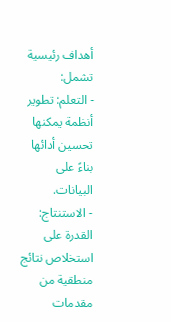أهداف رئيسية تشمل:
- التعلم: تطوير أنظمة يمكنها تحسين أدائها بناءً على البيانات.
- الاستنتاج: القدرة على استخلاص نتائج منطقية من مقدمات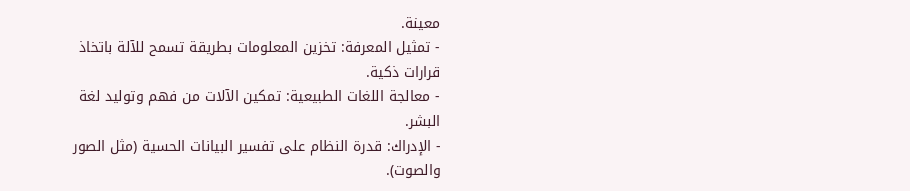معينة.
- تمثيل المعرفة: تخزين المعلومات بطريقة تسمح للآلة باتخاذ قرارات ذكية.
- معالجة اللغات الطبيعية: تمكين الآلات من فهم وتوليد لغة البشر.
- الإدراك: قدرة النظام على تفسير البيانات الحسية (مثل الصور والصوت).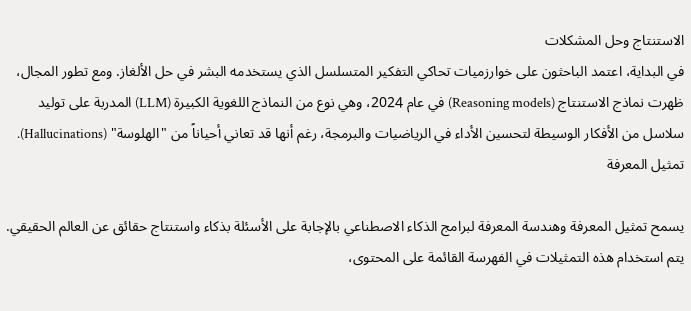الاستنتاج وحل المشكلات
في البداية، اعتمد الباحثون على خوارزميات تحاكي التفكير المتسلسل الذي يستخدمه البشر في حل الألغاز. ومع تطور المجال، ظهرت نماذج الاستنتاج (Reasoning models) في عام 2024، وهي نوع من النماذج اللغوية الكبيرة (LLM) المدربة على توليد سلاسل من الأفكار الوسيطة لتحسين الأداء في الرياضيات والبرمجة، رغم أنها قد تعاني أحياناً من "الهلوسة" (Hallucinations).
تمثيل المعرفة

يسمح تمثيل المعرفة وهندسة المعرفة لبرامج الذكاء الاصطناعي بالإجابة على الأسئلة بذكاء واستنتاج حقائق عن العالم الحقيقي. يتم استخدام هذه التمثيلات في الفهرسة القائمة على المحتوى،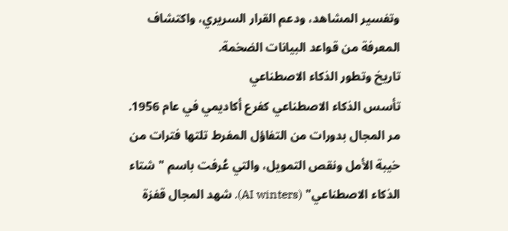وتفسير المشاهد، ودعم القرار السريري، واكتشاف المعرفة من قواعد البيانات الضخمة.
تاريخ وتطور الذكاء الاصطناعي
تأسس الذكاء الاصطناعي كفرع أكاديمي في عام 1956. مر المجال بدورات من التفاؤل المفرط تلتها فترات من خيبة الأمل ونقص التمويل، والتي عُرفت باسم "شتاء الذكاء الاصطناعي" (AI winters). شهد المجال قفزة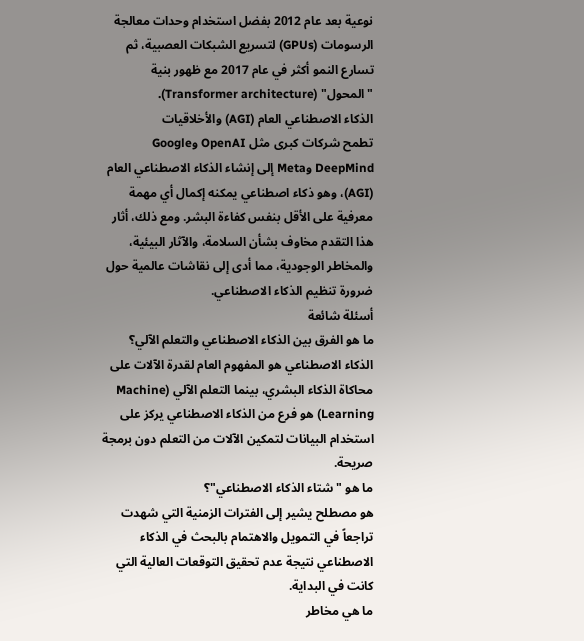نوعية بعد عام 2012 بفضل استخدام وحدات معالجة الرسومات (GPUs) لتسريع الشبكات العصبية، ثم تسارع النمو أكثر في عام 2017 مع ظهور بنية "المحول" (Transformer architecture).
الذكاء الاصطناعي العام (AGI) والأخلاقيات
تطمح شركات كبرى مثل OpenAI وGoogle DeepMind وMeta إلى إنشاء الذكاء الاصطناعي العام (AGI)، وهو ذكاء اصطناعي يمكنه إكمال أي مهمة معرفية على الأقل بنفس كفاءة البشر. ومع ذلك، أثار هذا التقدم مخاوف بشأن السلامة، والآثار البيئية، والمخاطر الوجودية، مما أدى إلى نقاشات عالمية حول ضرورة تنظيم الذكاء الاصطناعي.
أسئلة شائعة
ما هو الفرق بين الذكاء الاصطناعي والتعلم الآلي؟
الذكاء الاصطناعي هو المفهوم العام لقدرة الآلات على محاكاة الذكاء البشري، بينما التعلم الآلي (Machine Learning) هو فرع من الذكاء الاصطناعي يركز على استخدام البيانات لتمكين الآلات من التعلم دون برمجة صريحة.
ما هو "شتاء الذكاء الاصطناعي"؟
هو مصطلح يشير إلى الفترات الزمنية التي شهدت تراجعاً في التمويل والاهتمام بالبحث في الذكاء الاصطناعي نتيجة عدم تحقيق التوقعات العالية التي كانت في البداية.
ما هي مخاطر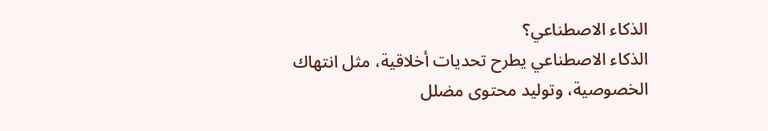الذكاء الاصطناعي؟
الذكاء الاصطناعي يطرح تحديات أخلاقية، مثل انتهاك الخصوصية، وتوليد محتوى مضلل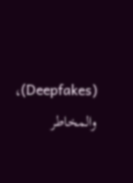(Deepfakes)، والمخاطر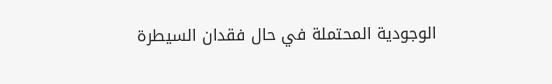الوجودية المحتملة في حال فقدان السيطرة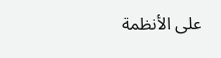على الأنظمة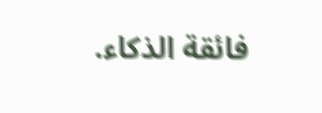فائقة الذكاء.